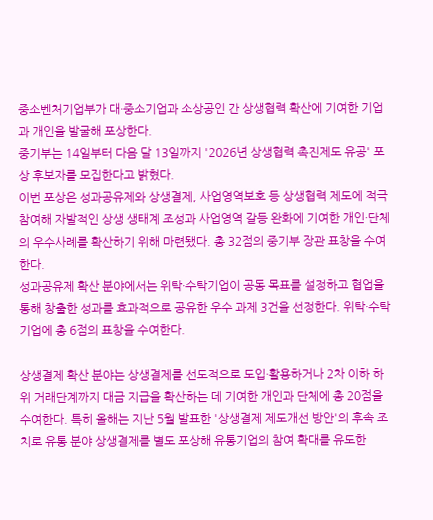중소벤처기업부가 대·중소기업과 소상공인 간 상생협력 확산에 기여한 기업과 개인을 발굴해 포상한다.
중기부는 14일부터 다음 달 13일까지 '2026년 상생협력 촉진제도 유공' 포상 후보자를 모집한다고 밝혔다.
이번 포상은 성과공유제와 상생결제, 사업영역보호 등 상생협력 제도에 적극 참여해 자발적인 상생 생태계 조성과 사업영역 갈등 완화에 기여한 개인·단체의 우수사례를 확산하기 위해 마련됐다. 총 32점의 중기부 장관 표창을 수여한다.
성과공유제 확산 분야에서는 위탁·수탁기업이 공동 목표를 설정하고 협업을 통해 창출한 성과를 효과적으로 공유한 우수 과제 3건을 선정한다. 위탁·수탁기업에 총 6점의 표창을 수여한다.

상생결제 확산 분야는 상생결제를 선도적으로 도입·활용하거나 2차 이하 하위 거래단계까지 대금 지급을 확산하는 데 기여한 개인과 단체에 총 20점을 수여한다. 특히 올해는 지난 5월 발표한 '상생결제 제도개선 방안'의 후속 조치로 유통 분야 상생결제를 별도 포상해 유통기업의 참여 확대를 유도한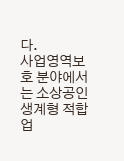다.
사업영역보호 분야에서는 소상공인 생계형 적합업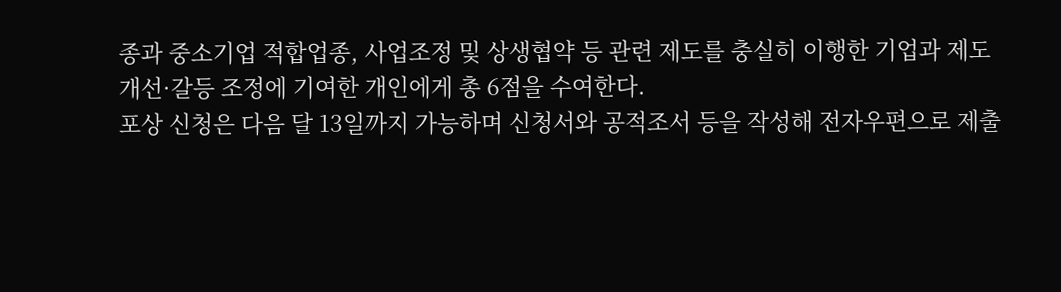종과 중소기업 적합업종, 사업조정 및 상생협약 등 관련 제도를 충실히 이행한 기업과 제도 개선·갈등 조정에 기여한 개인에게 총 6점을 수여한다.
포상 신청은 다음 달 13일까지 가능하며 신청서와 공적조서 등을 작성해 전자우편으로 제출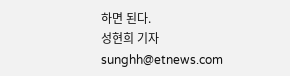하면 된다.
성현희 기자 sunghh@etnews.com